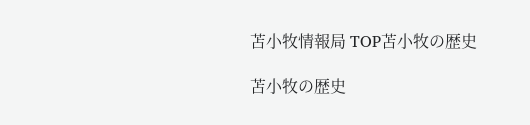苫小牧情報局 TOP苫小牧の歴史

苫小牧の歴史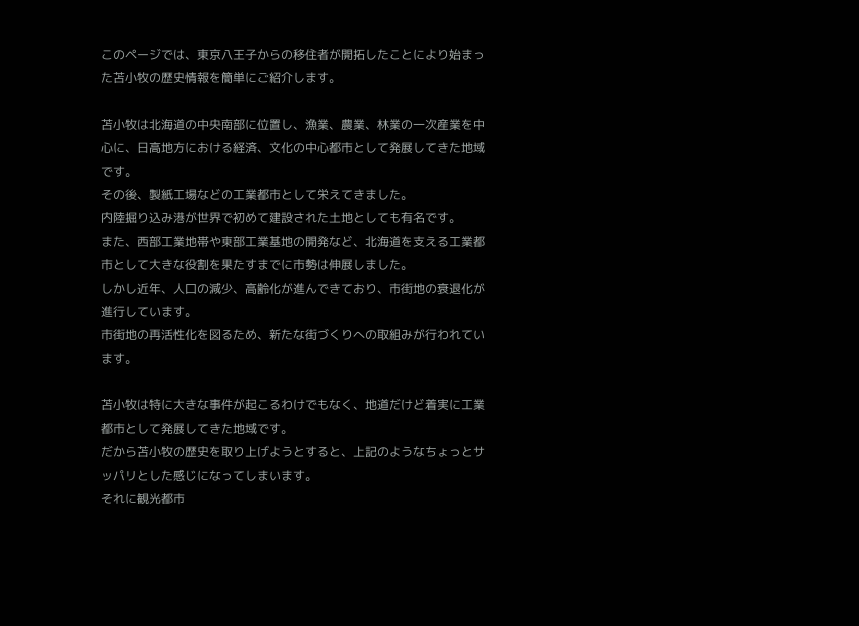このページでは、東京八王子からの移住者が開拓したことにより始まった苫小牧の歴史情報を簡単にご紹介します。

苫小牧は北海道の中央南部に位置し、漁業、農業、林業の一次産業を中心に、日高地方における経済、文化の中心都市として発展してきた地域です。
その後、製紙工場などの工業都市として栄えてきました。
内陸掘り込み港が世界で初めて建設された土地としても有名です。
また、西部工業地帯や東部工業基地の開発など、北海道を支える工業都市として大きな役割を果たすまでに市勢は伸展しました。
しかし近年、人口の減少、高齢化が進んできており、市街地の衰退化が進行しています。
市街地の再活性化を図るため、新たな街づくりへの取組みが行われています。

苫小牧は特に大きな事件が起こるわけでもなく、地道だけど着実に工業都市として発展してきた地域です。
だから苫小牧の歴史を取り上げようとすると、上記のようなちょっとサッパリとした感じになってしまいます。
それに観光都市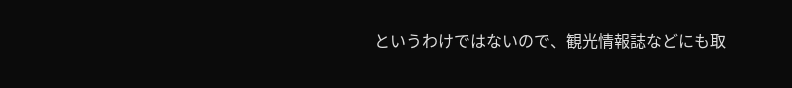というわけではないので、観光情報誌などにも取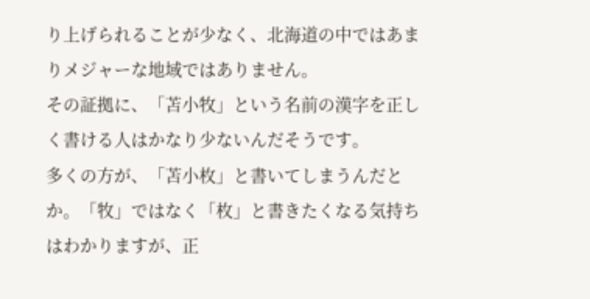り上げられることが少なく、北海道の中ではあまりメジャーな地域ではありません。
その証拠に、「苫小牧」という名前の漢字を正しく書ける人はかなり少ないんだそうです。
多くの方が、「苫小枚」と書いてしまうんだとか。「牧」ではなく「枚」と書きたくなる気持ちはわかりますが、正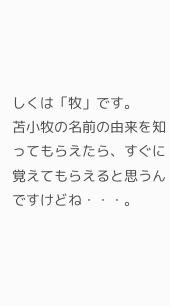しくは「牧」です。
苫小牧の名前の由来を知ってもらえたら、すぐに覚えてもらえると思うんですけどね・・・。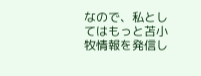なので、私としてはもっと苫小牧情報を発信し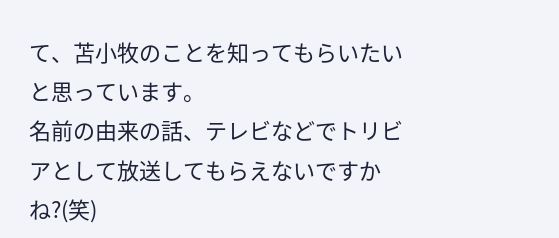て、苫小牧のことを知ってもらいたいと思っています。
名前の由来の話、テレビなどでトリビアとして放送してもらえないですかね?(笑)